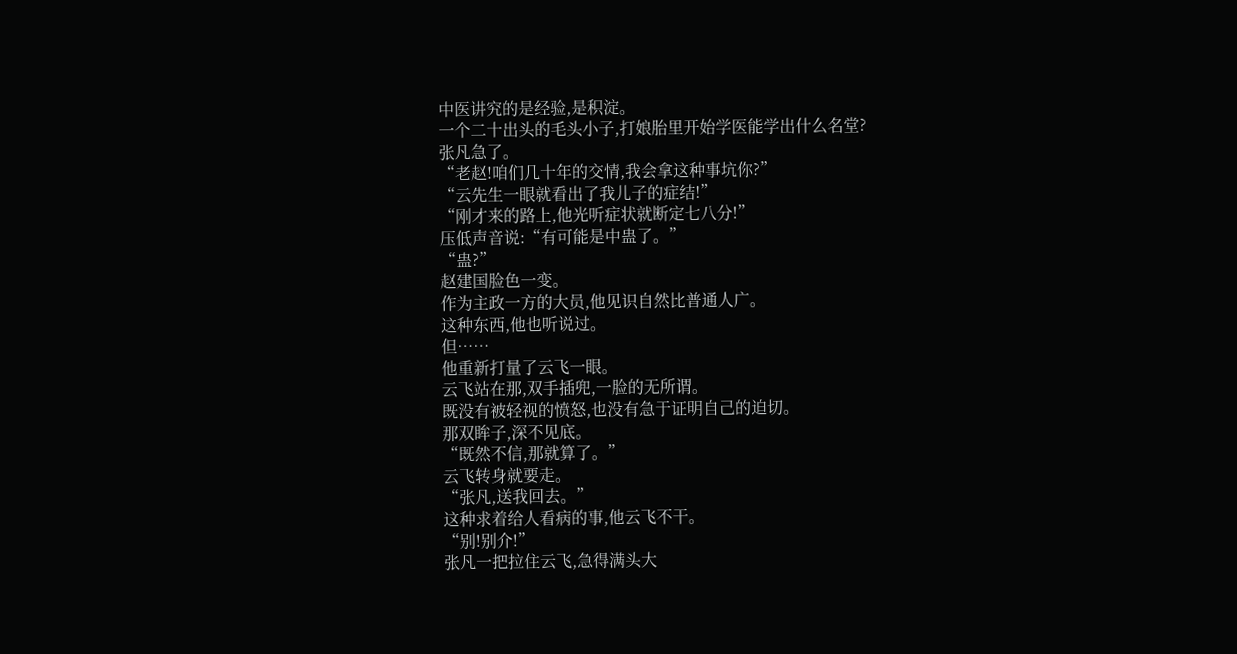中医讲究的是经验,是积淀。
一个二十出头的毛头小子,打娘胎里开始学医能学出什么名堂?
张凡急了。
“老赵!咱们几十年的交情,我会拿这种事坑你?”
“云先生一眼就看出了我儿子的症结!”
“刚才来的路上,他光听症状就断定七八分!”
压低声音说:“有可能是中蛊了。”
“蛊?”
赵建国脸色一变。
作为主政一方的大员,他见识自然比普通人广。
这种东西,他也听说过。
但……
他重新打量了云飞一眼。
云飞站在那,双手插兜,一脸的无所谓。
既没有被轻视的愤怒,也没有急于证明自己的迫切。
那双眸子,深不见底。
“既然不信,那就算了。”
云飞转身就要走。
“张凡,送我回去。”
这种求着给人看病的事,他云飞不干。
“别!别介!”
张凡一把拉住云飞,急得满头大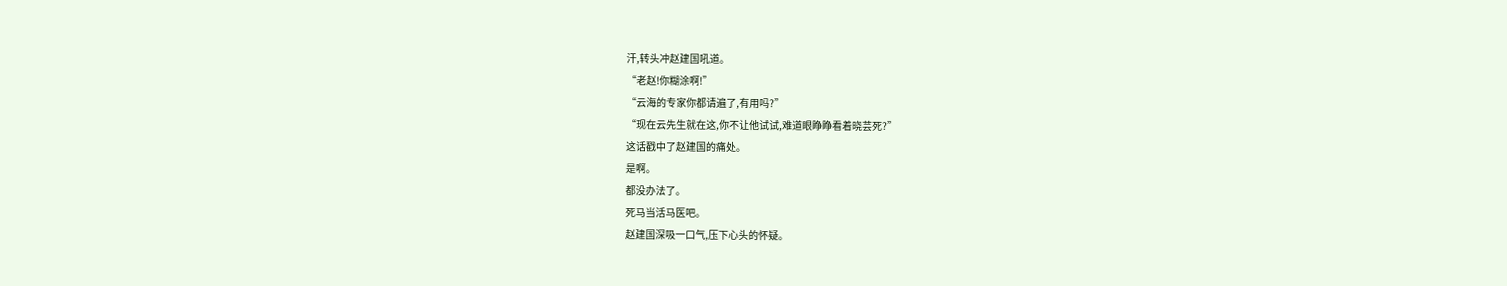汗,转头冲赵建国吼道。
“老赵!你糊涂啊!”
“云海的专家你都请遍了,有用吗?”
“现在云先生就在这,你不让他试试,难道眼睁睁看着晓芸死?”
这话戳中了赵建国的痛处。
是啊。
都没办法了。
死马当活马医吧。
赵建国深吸一口气,压下心头的怀疑。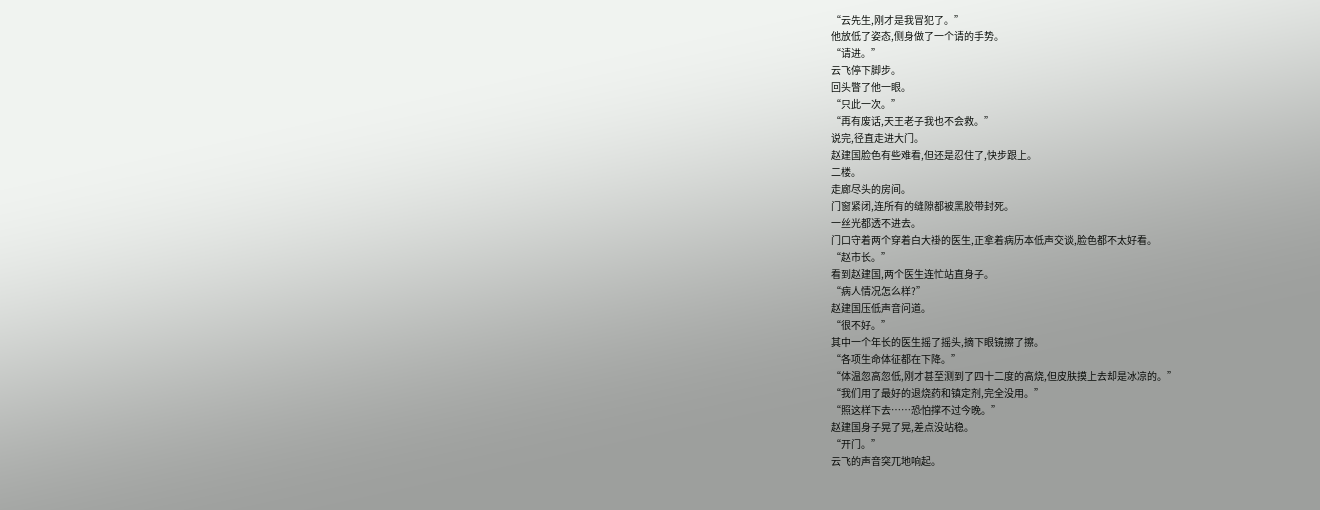“云先生,刚才是我冒犯了。”
他放低了姿态,侧身做了一个请的手势。
“请进。”
云飞停下脚步。
回头瞥了他一眼。
“只此一次。”
“再有废话,天王老子我也不会救。”
说完,径直走进大门。
赵建国脸色有些难看,但还是忍住了,快步跟上。
二楼。
走廊尽头的房间。
门窗紧闭,连所有的缝隙都被黑胶带封死。
一丝光都透不进去。
门口守着两个穿着白大褂的医生,正拿着病历本低声交谈,脸色都不太好看。
“赵市长。”
看到赵建国,两个医生连忙站直身子。
“病人情况怎么样?”
赵建国压低声音问道。
“很不好。”
其中一个年长的医生摇了摇头,摘下眼镜擦了擦。
“各项生命体征都在下降。”
“体温忽高忽低,刚才甚至测到了四十二度的高烧,但皮肤摸上去却是冰凉的。”
“我们用了最好的退烧药和镇定剂,完全没用。”
“照这样下去……恐怕撑不过今晚。”
赵建国身子晃了晃,差点没站稳。
“开门。”
云飞的声音突兀地响起。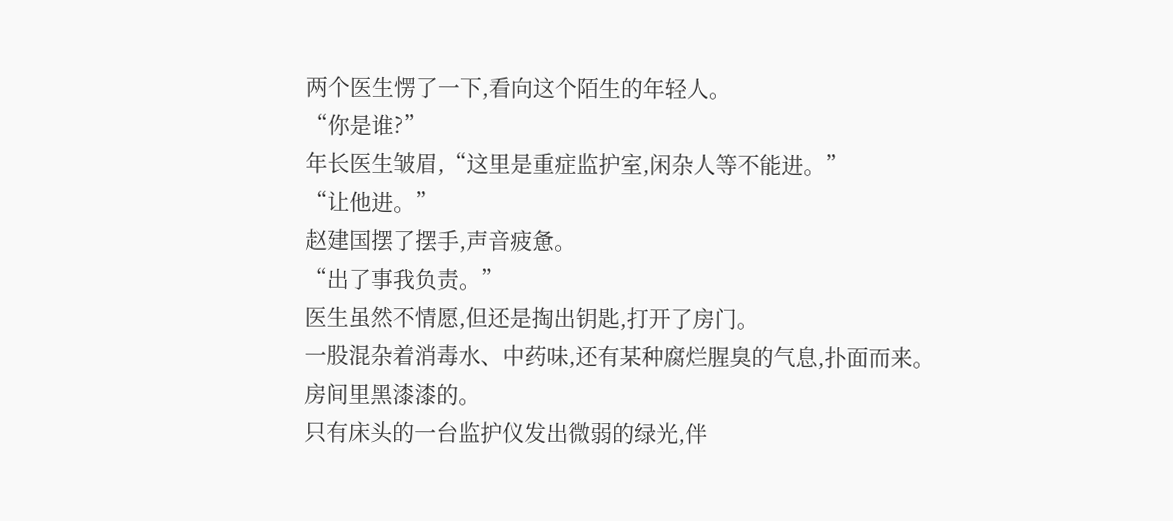两个医生愣了一下,看向这个陌生的年轻人。
“你是谁?”
年长医生皱眉,“这里是重症监护室,闲杂人等不能进。”
“让他进。”
赵建国摆了摆手,声音疲惫。
“出了事我负责。”
医生虽然不情愿,但还是掏出钥匙,打开了房门。
一股混杂着消毒水、中药味,还有某种腐烂腥臭的气息,扑面而来。
房间里黑漆漆的。
只有床头的一台监护仪发出微弱的绿光,伴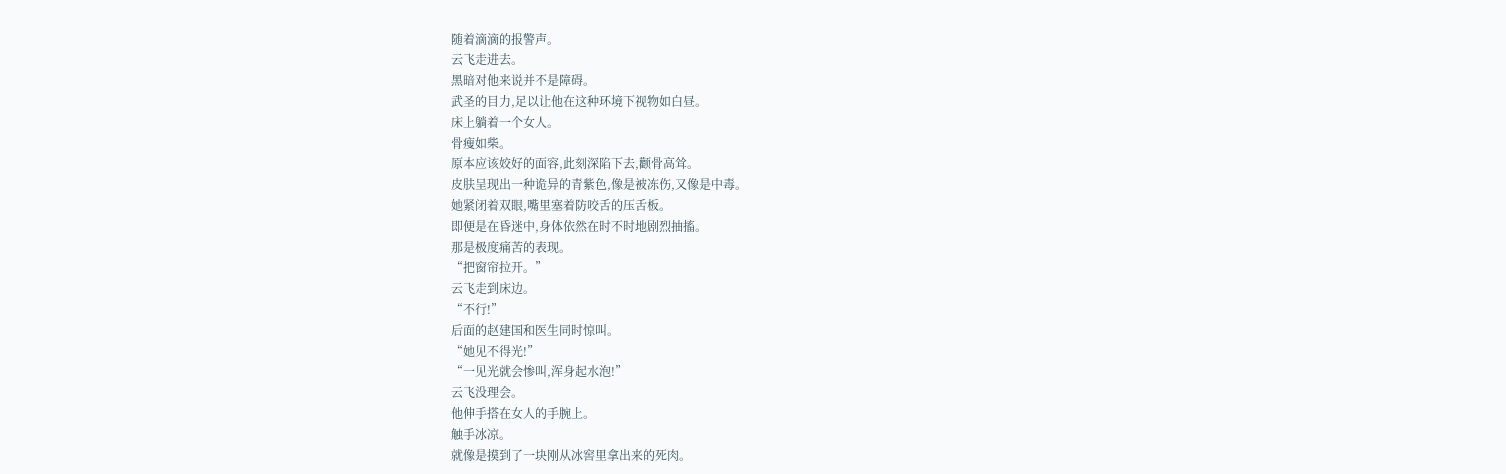随着滴滴的报警声。
云飞走进去。
黑暗对他来说并不是障碍。
武圣的目力,足以让他在这种环境下视物如白昼。
床上躺着一个女人。
骨瘦如柴。
原本应该姣好的面容,此刻深陷下去,颧骨高耸。
皮肤呈现出一种诡异的青紫色,像是被冻伤,又像是中毒。
她紧闭着双眼,嘴里塞着防咬舌的压舌板。
即便是在昏迷中,身体依然在时不时地剧烈抽搐。
那是极度痛苦的表现。
“把窗帘拉开。”
云飞走到床边。
“不行!”
后面的赵建国和医生同时惊叫。
“她见不得光!”
“一见光就会惨叫,浑身起水泡!”
云飞没理会。
他伸手搭在女人的手腕上。
触手冰凉。
就像是摸到了一块刚从冰窖里拿出来的死肉。